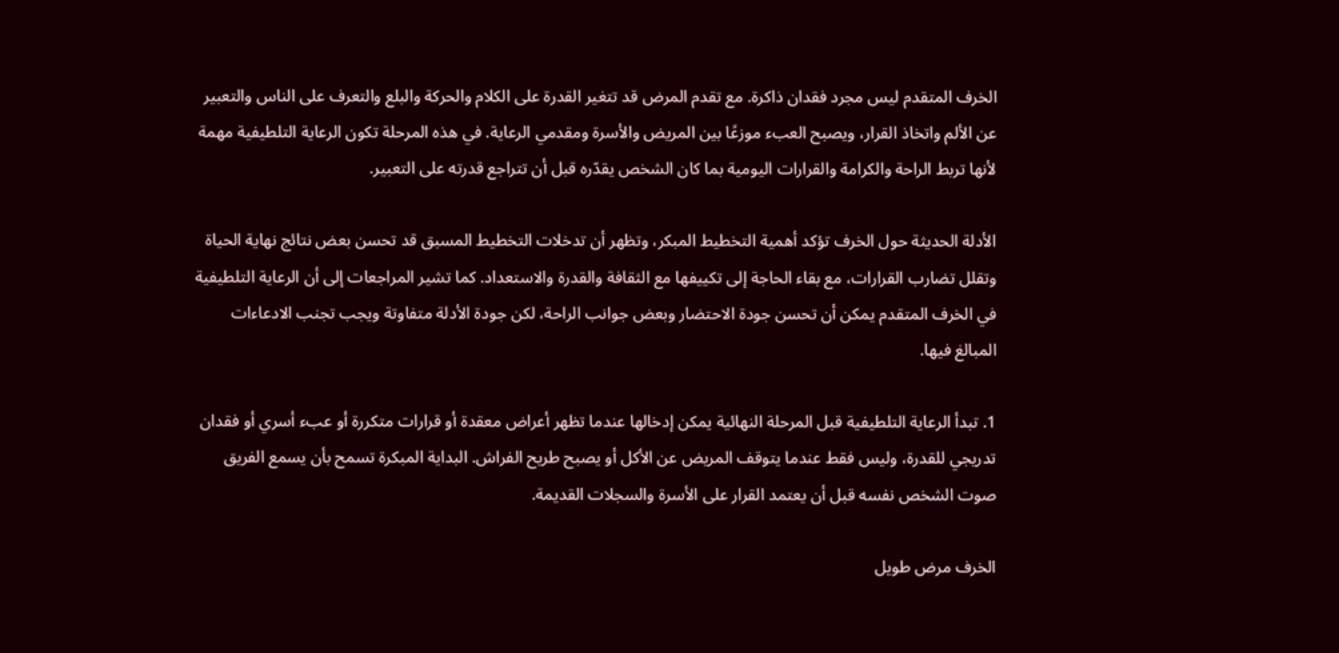الخرف المتقدم ليس مجرد فقدان ذاكرة. مع تقدم المرض قد تتغير القدرة على الكلام والحركة والبلع والتعرف على الناس والتعبير عن الألم واتخاذ القرار، ويصبح العبء موزعًا بين المريض والأسرة ومقدمي الرعاية. في هذه المرحلة تكون الرعاية التلطيفية مهمة لأنها تربط الراحة والكرامة والقرارات اليومية بما كان الشخص يقدّره قبل أن تتراجع قدرته على التعبير.

الأدلة الحديثة حول الخرف تؤكد أهمية التخطيط المبكر، وتظهر أن تدخلات التخطيط المسبق قد تحسن بعض نتائج نهاية الحياة وتقلل تضارب القرارات، مع بقاء الحاجة إلى تكييفها مع الثقافة والقدرة والاستعداد. كما تشير المراجعات إلى أن الرعاية التلطيفية في الخرف المتقدم يمكن أن تحسن جودة الاحتضار وبعض جوانب الراحة، لكن جودة الأدلة متفاوتة ويجب تجنب الادعاءات المبالغ فيها.

1. تبدأ الرعاية التلطيفية قبل المرحلة النهائية يمكن إدخالها عندما تظهر أعراض معقدة أو قرارات متكررة أو عبء أسري أو فقدان تدريجي للقدرة، وليس فقط عندما يتوقف المريض عن الأكل أو يصبح طريح الفراش. البداية المبكرة تسمح بأن يسمع الفريق صوت الشخص نفسه قبل أن يعتمد القرار على الأسرة والسجلات القديمة.

الخرف مرض طويل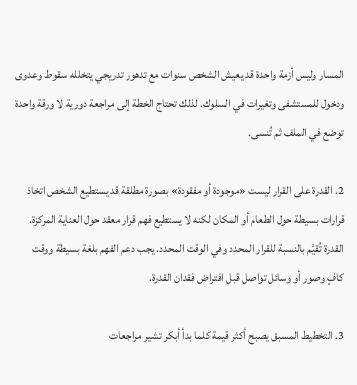المسار وليس أزمة واحدة قد يعيش الشخص سنوات مع تدهور تدريجي يتخلله سقوط وعدوى ودخول للمستشفى وتغيرات في السلوك. لذلك تحتاج الخطة إلى مراجعة دورية لا ورقة واحدة توضع في الملف ثم تُنسى.

2. القدرة على القرار ليست «موجودة أو مفقودة» بصورة مطلقة قد يستطيع الشخص اتخاذ قرارات بسيطة حول الطعام أو المكان لكنه لا يستطيع فهم قرار معقد حول العناية المركزة. القدرة تُقيَّم بالنسبة للقرار المحدد وفي الوقت المحدد. يجب دعم الفهم بلغة بسيطة ووقت كافٍ وصور أو وسائل تواصل قبل افتراض فقدان القدرة.

3. التخطيط المسبق يصبح أكثر قيمة كلما بدأ أبكر تشير مراجعات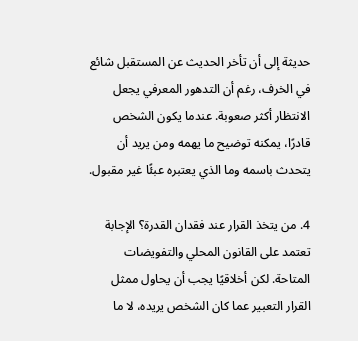حديثة إلى أن تأخر الحديث عن المستقبل شائع في الخرف، رغم أن التدهور المعرفي يجعل الانتظار أكثر صعوبة. عندما يكون الشخص قادرًا، يمكنه توضيح ما يهمه ومن يريد أن يتحدث باسمه وما الذي يعتبره عبئًا غير مقبول.

4. من يتخذ القرار عند فقدان القدرة؟ الإجابة تعتمد على القانون المحلي والتفويضات المتاحة. لكن أخلاقيًا يجب أن يحاول ممثل القرار التعبير عما كان الشخص يريده، لا ما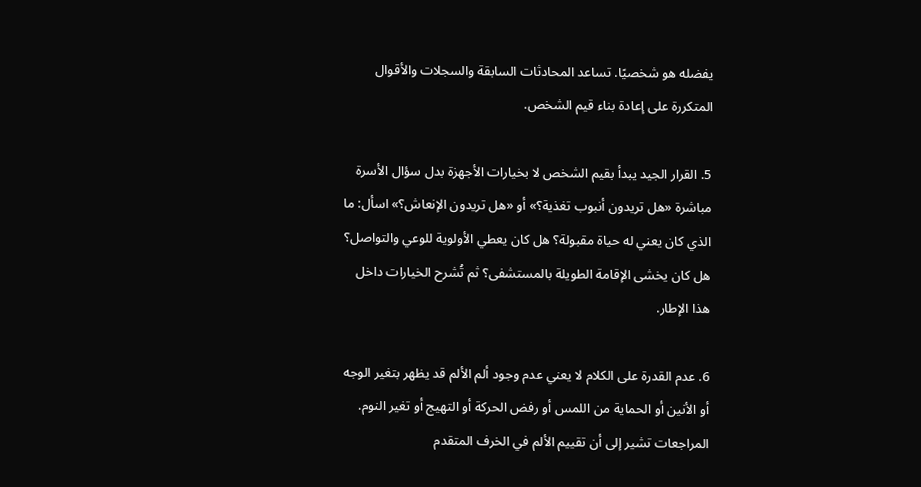يفضله هو شخصيًا. تساعد المحادثات السابقة والسجلات والأقوال المتكررة على إعادة بناء قيم الشخص.

5. القرار الجيد يبدأ بقيم الشخص لا بخيارات الأجهزة بدل سؤال الأسرة مباشرة «هل تريدون أنبوب تغذية؟» أو «هل تريدون الإنعاش؟» اسأل: ما الذي كان يعني له حياة مقبولة؟ هل كان يعطي الأولوية للوعي والتواصل؟ هل كان يخشى الإقامة الطويلة بالمستشفى؟ ثم تُشرح الخيارات داخل هذا الإطار.

6. عدم القدرة على الكلام لا يعني عدم وجود ألم الألم قد يظهر بتغير الوجه أو الأنين أو الحماية من اللمس أو رفض الحركة أو التهيج أو تغير النوم. المراجعات تشير إلى أن تقييم الألم في الخرف المتقدم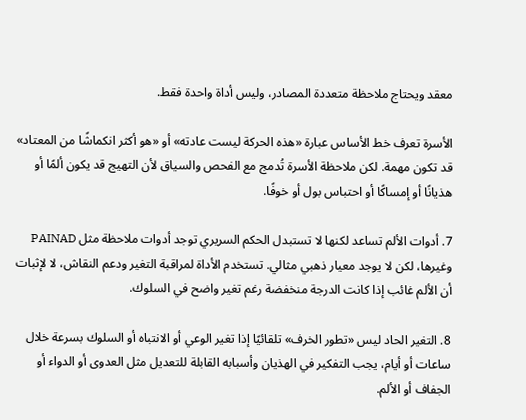معقد ويحتاج ملاحظة متعددة المصادر، وليس أداة واحدة فقط.

الأسرة تعرف خط الأساس عبارة «هذه الحركة ليست عادته» أو «هو أكثر انكماشًا من المعتاد» قد تكون مهمة. لكن ملاحظة الأسرة تُدمج مع الفحص والسياق لأن التهيج قد يكون ألمًا أو هذيانًا أو إمساكًا أو احتباس بول أو خوفًا.

7. أدوات الألم تساعد لكنها لا تستبدل الحكم السريري توجد أدوات ملاحظة مثل PAINAD وغيرها، لكن لا يوجد معيار ذهبي مثالي. تستخدم الأداة لمراقبة التغير ودعم النقاش، لا لإثبات أن الألم غائب إذا كانت الدرجة منخفضة رغم تغير واضح في السلوك.

8. التغير الحاد ليس «تطور الخرف» تلقائيًا إذا تغير الوعي أو الانتباه أو السلوك بسرعة خلال ساعات أو أيام، يجب التفكير في الهذيان وأسبابه القابلة للتعديل مثل العدوى أو الدواء أو الجفاف أو الألم.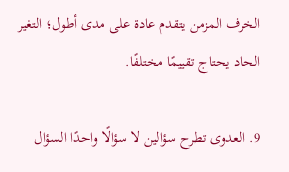الخرف المزمن يتقدم عادة على مدى أطول؛ التغير الحاد يحتاج تقييمًا مختلفًا.

9. العدوى تطرح سؤالين لا سؤالًا واحدًا السؤال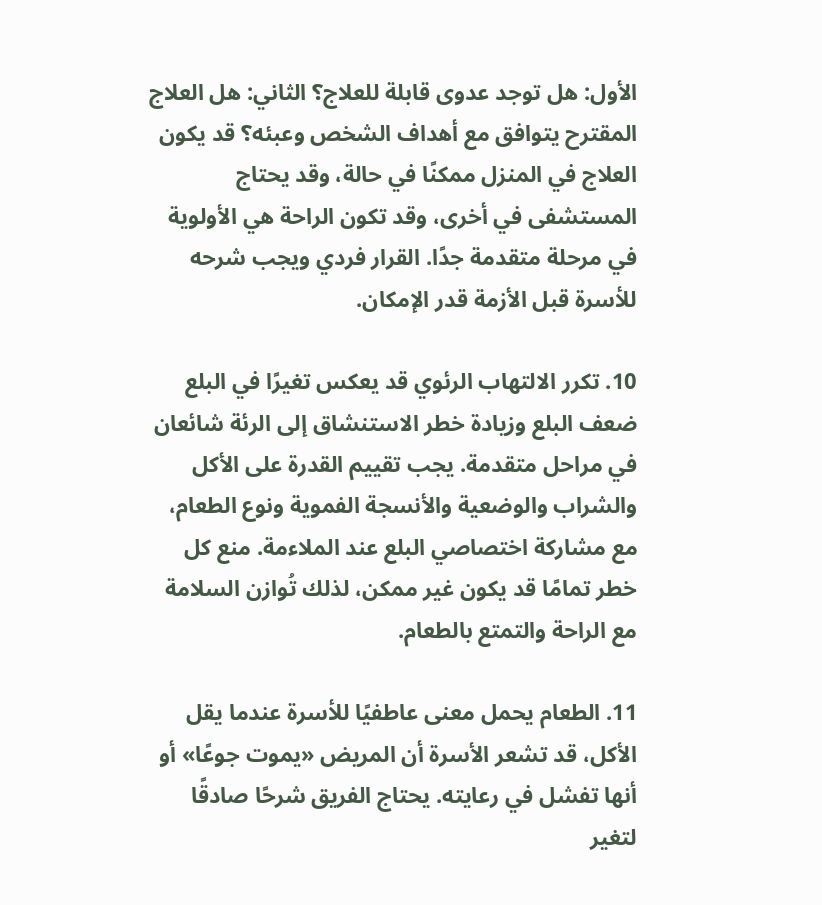الأول: هل توجد عدوى قابلة للعلاج؟ الثاني: هل العلاج المقترح يتوافق مع أهداف الشخص وعبئه؟ قد يكون العلاج في المنزل ممكنًا في حالة، وقد يحتاج المستشفى في أخرى، وقد تكون الراحة هي الأولوية في مرحلة متقدمة جدًا. القرار فردي ويجب شرحه للأسرة قبل الأزمة قدر الإمكان.

10. تكرر الالتهاب الرئوي قد يعكس تغيرًا في البلع ضعف البلع وزيادة خطر الاستنشاق إلى الرئة شائعان في مراحل متقدمة. يجب تقييم القدرة على الأكل والشراب والوضعية والأنسجة الفموية ونوع الطعام، مع مشاركة اختصاصي البلع عند الملاءمة. منع كل خطر تمامًا قد يكون غير ممكن، لذلك تُوازن السلامة مع الراحة والتمتع بالطعام.

11. الطعام يحمل معنى عاطفيًا للأسرة عندما يقل الأكل، قد تشعر الأسرة أن المريض «يموت جوعًا» أو أنها تفشل في رعايته. يحتاج الفريق شرحًا صادقًا لتغير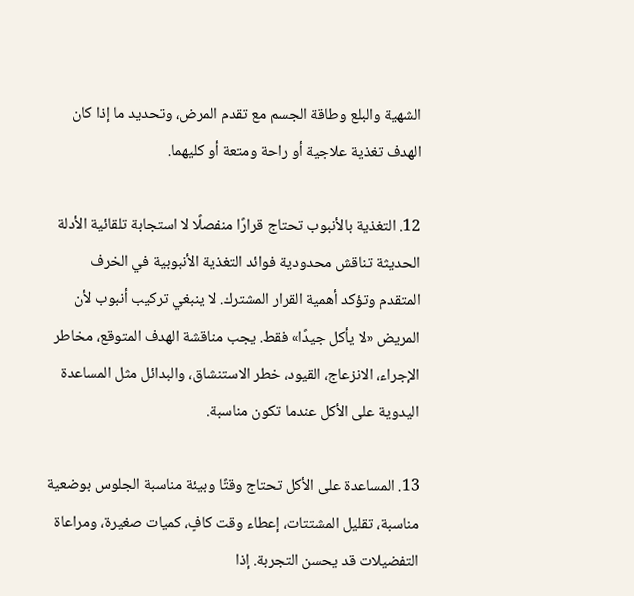الشهية والبلع وطاقة الجسم مع تقدم المرض، وتحديد ما إذا كان الهدف تغذية علاجية أو راحة ومتعة أو كليهما.

12. التغذية بالأنبوب تحتاج قرارًا منفصلًا لا استجابة تلقائية الأدلة الحديثة تناقش محدودية فوائد التغذية الأنبوبية في الخرف المتقدم وتؤكد أهمية القرار المشترك. لا ينبغي تركيب أنبوب لأن المريض «لا يأكل جيدًا» فقط. يجب مناقشة الهدف المتوقع، مخاطر الإجراء، الانزعاج، القيود، خطر الاستنشاق، والبدائل مثل المساعدة اليدوية على الأكل عندما تكون مناسبة.

13. المساعدة على الأكل تحتاج وقتًا وبيئة مناسبة الجلوس بوضعية مناسبة، تقليل المشتتات، إعطاء وقت كافٍ، كميات صغيرة، ومراعاة التفضيلات قد يحسن التجربة. إذا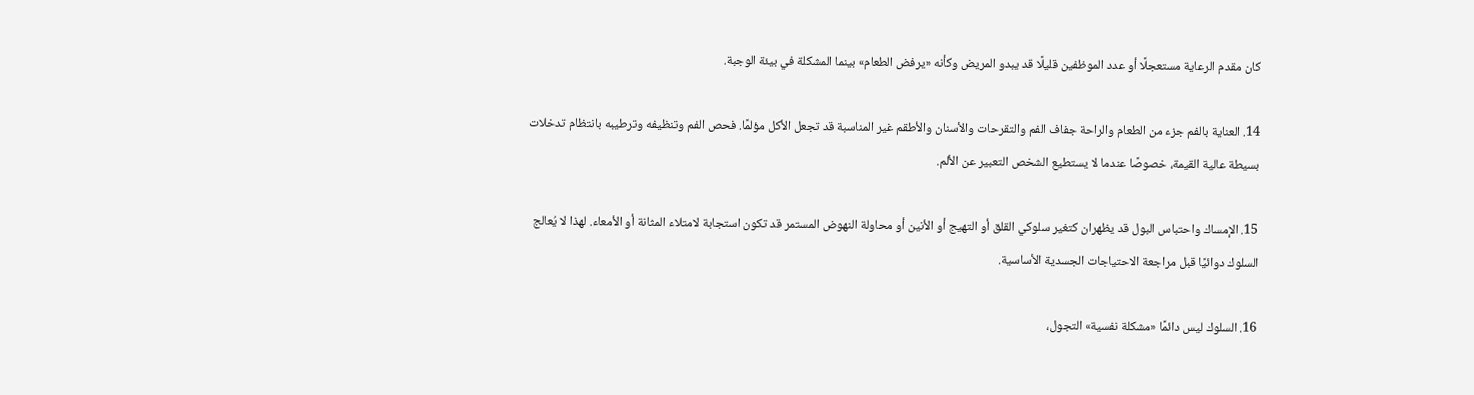كان مقدم الرعاية مستعجلًا أو عدد الموظفين قليلًا قد يبدو المريض وكأنه «يرفض الطعام» بينما المشكلة في بيئة الوجبة.

14. العناية بالفم جزء من الطعام والراحة جفاف الفم والتقرحات والأسنان والأطقم غير المناسبة قد تجعل الأكل مؤلمًا. فحص الفم وتنظيفه وترطيبه بانتظام تدخلات بسيطة عالية القيمة، خصوصًا عندما لا يستطيع الشخص التعبير عن الألم.

15. الإمساك واحتباس البول قد يظهران كتغير سلوكي القلق أو التهيج أو الأنين أو محاولة النهوض المستمر قد تكون استجابة لامتلاء المثانة أو الأمعاء. لهذا لا يُعالج السلوك دوائيًا قبل مراجعة الاحتياجات الجسدية الأساسية.

16. السلوك ليس دائمًا «مشكلة نفسية» التجول،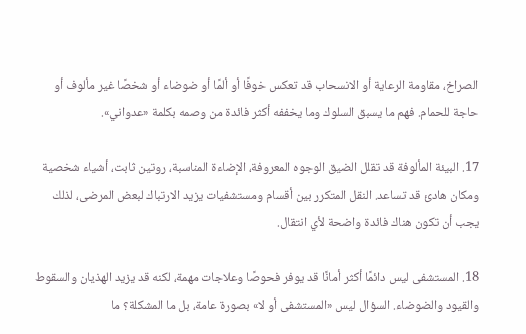الصراخ، مقاومة الرعاية أو الانسحاب قد تعكس خوفًا أو ألمًا أو ضوضاء أو شخصًا غير مألوف أو حاجة للحمام. فهم ما يسبق السلوك وما يخففه أكثر فائدة من وصمه بكلمة «عدواني».

17. البيئة المألوفة قد تقلل الضيق الوجوه المعروفة، الإضاءة المناسبة، روتين ثابت، أشياء شخصية ومكان هادئ قد تساعد. النقل المتكرر بين أقسام ومستشفيات يزيد الارتباك لبعض المرضى، لذلك يجب أن تكون هناك فائدة واضحة لأي انتقال.

18. المستشفى ليس دائمًا أكثر أمانًا قد يوفر فحوصًا وعلاجات مهمة، لكنه قد يزيد الهذيان والسقوط والقيود والضوضاء. السؤال ليس «المستشفى أو لا» بصورة عامة، بل ما المشكلة؟ ما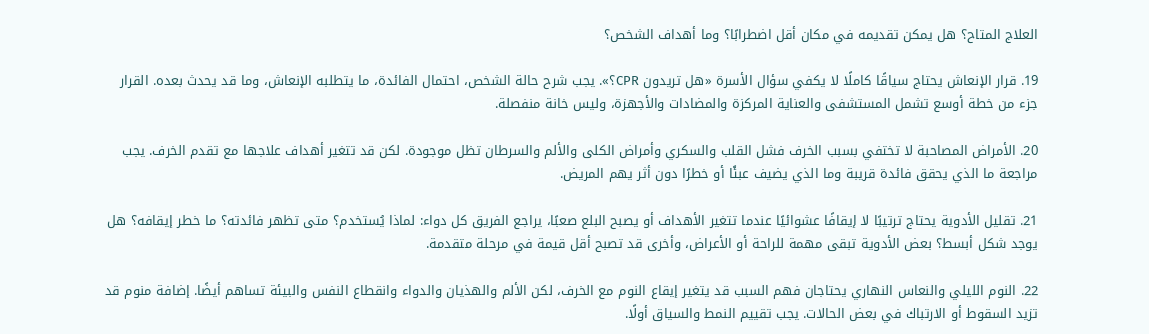العلاج المتاح؟ هل يمكن تقديمه في مكان أقل اضطرابًا؟ وما أهداف الشخص؟

19. قرار الإنعاش يحتاج سياقًا كاملًا لا يكفي سؤال الأسرة «هل تريدون CPR؟». يجب شرح حالة الشخص، احتمال الفائدة، ما يتطلبه الإنعاش، وما قد يحدث بعده. القرار جزء من خطة أوسع تشمل المستشفى والعناية المركزة والمضادات والأجهزة، وليس خانة منفصلة.

20. الأمراض المصاحبة لا تختفي بسبب الخرف فشل القلب والسكري وأمراض الكلى والألم والسرطان تظل موجودة. لكن قد تتغير أهداف علاجها مع تقدم الخرف. يجب مراجعة ما الذي يحقق فائدة قريبة وما الذي يضيف عبئًا أو خطرًا دون أثر يهم المريض.

21. تقليل الأدوية يحتاج ترتيبًا لا إيقافًا عشوائيًا عندما تتغير الأهداف أو يصبح البلع صعبًا، يراجع الفريق كل دواء: لماذا يُستخدم؟ متى تظهر فائدته؟ ما خطر إيقافه؟ هل يوجد شكل أبسط؟ بعض الأدوية تبقى مهمة للراحة أو الأعراض، وأخرى قد تصبح أقل قيمة في مرحلة متقدمة.

22. النوم الليلي والنعاس النهاري يحتاجان فهم السبب قد يتغير إيقاع النوم مع الخرف، لكن الألم والهذيان والدواء وانقطاع النفس والبيئة تساهم أيضًا. إضافة منوم قد تزيد السقوط أو الارتباك في بعض الحالات. يجب تقييم النمط والسياق أولًا.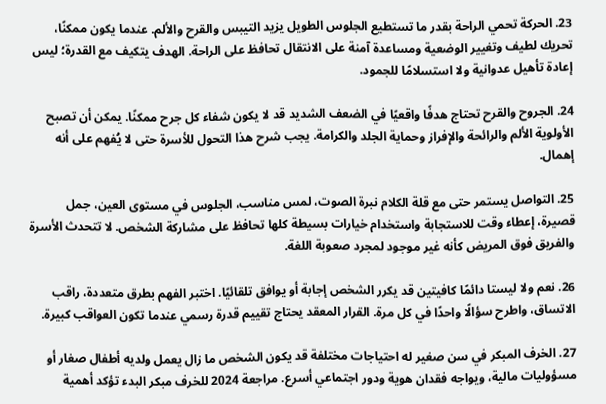23. الحركة تحمي الراحة بقدر ما تستطيع الجلوس الطويل يزيد التيبس والقرح والألم. عندما يكون ممكنًا، تحريك لطيف وتغيير الوضعية ومساعدة آمنة على الانتقال تحافظ على الراحة. الهدف يتكيف مع القدرة؛ ليس إعادة تأهيل عدوانية ولا استسلامًا للجمود.

24. الجروح والقرح تحتاج هدفًا واقعيًا في الضعف الشديد قد لا يكون شفاء كل جرح ممكنًا. يمكن أن تصبح الأولوية الألم والرائحة والإفراز وحماية الجلد والكرامة. يجب شرح هذا التحول للأسرة حتى لا يُفهم على أنه إهمال.

25. التواصل يستمر حتى مع قلة الكلام نبرة الصوت، لمس مناسب، الجلوس في مستوى العين، جمل قصيرة، إعطاء وقت للاستجابة واستخدام خيارات بسيطة كلها تحافظ على مشاركة الشخص. لا تتحدث الأسرة والفريق فوق المريض كأنه غير موجود لمجرد صعوبة اللغة.

26. نعم ولا ليستا دائمًا كافيتين قد يكرر الشخص إجابة أو يوافق تلقائيًا. اختبر الفهم بطرق متعددة، راقب الاتساق، واطرح سؤالًا واحدًا في كل مرة. القرار المعقد يحتاج تقييم قدرة رسمي عندما تكون العواقب كبيرة.

27. الخرف المبكر في سن صغير له احتياجات مختلفة قد يكون الشخص ما زال يعمل ولديه أطفال صغار أو مسؤوليات مالية، ويواجه فقدان هوية ودور اجتماعي أسرع. مراجعة 2024 للخرف مبكر البدء تؤكد أهمية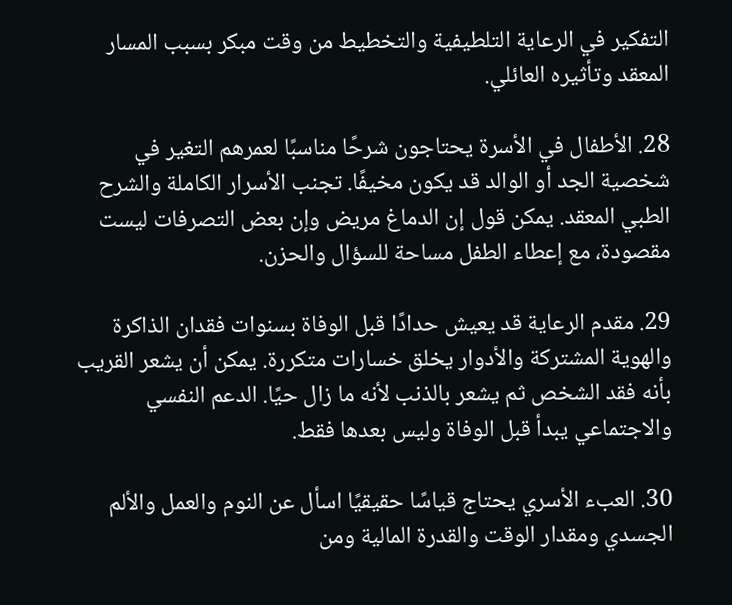التفكير في الرعاية التلطيفية والتخطيط من وقت مبكر بسبب المسار المعقد وتأثيره العائلي.

28. الأطفال في الأسرة يحتاجون شرحًا مناسبًا لعمرهم التغير في شخصية الجد أو الوالد قد يكون مخيفًا. تجنب الأسرار الكاملة والشرح الطبي المعقد. يمكن قول إن الدماغ مريض وإن بعض التصرفات ليست مقصودة، مع إعطاء الطفل مساحة للسؤال والحزن.

29. مقدم الرعاية قد يعيش حدادًا قبل الوفاة بسنوات فقدان الذاكرة والهوية المشتركة والأدوار يخلق خسارات متكررة. يمكن أن يشعر القريب بأنه فقد الشخص ثم يشعر بالذنب لأنه ما زال حيًا. الدعم النفسي والاجتماعي يبدأ قبل الوفاة وليس بعدها فقط.

30. العبء الأسري يحتاج قياسًا حقيقيًا اسأل عن النوم والعمل والألم الجسدي ومقدار الوقت والقدرة المالية ومن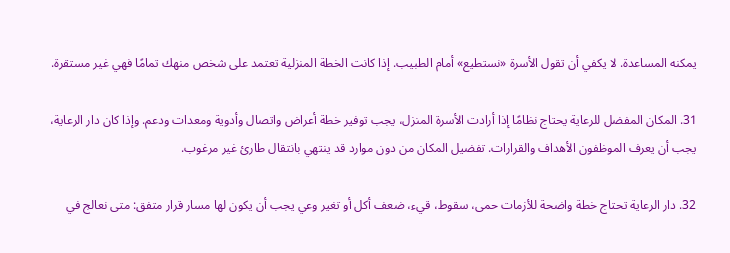يمكنه المساعدة. لا يكفي أن تقول الأسرة «نستطيع» أمام الطبيب. إذا كانت الخطة المنزلية تعتمد على شخص منهك تمامًا فهي غير مستقرة.

31. المكان المفضل للرعاية يحتاج نظامًا إذا أرادت الأسرة المنزل، يجب توفير خطة أعراض واتصال وأدوية ومعدات ودعم. وإذا كان دار الرعاية، يجب أن يعرف الموظفون الأهداف والقرارات. تفضيل المكان من دون موارد قد ينتهي بانتقال طارئ غير مرغوب.

32. دار الرعاية تحتاج خطة واضحة للأزمات حمى، سقوط، قيء، ضعف أكل أو تغير وعي يجب أن يكون لها مسار قرار متفق: متى نعالج في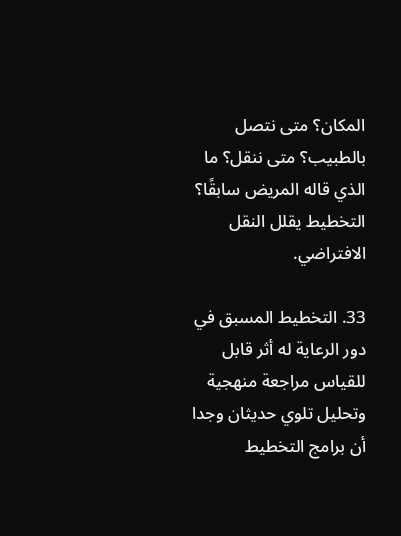المكان؟ متى نتصل بالطبيب؟ متى ننقل؟ ما الذي قاله المريض سابقًا؟ التخطيط يقلل النقل الافتراضي.

33. التخطيط المسبق في دور الرعاية له أثر قابل للقياس مراجعة منهجية وتحليل تلوي حديثان وجدا أن برامج التخطيط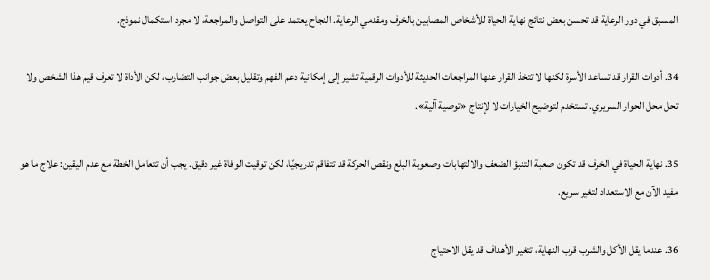المسبق في دور الرعاية قد تحسن بعض نتائج نهاية الحياة للأشخاص المصابين بالخرف ومقدمي الرعاية. النجاح يعتمد على التواصل والمراجعة، لا مجرد استكمال نموذج.

34. أدوات القرار قد تساعد الأسرة لكنها لا تتخذ القرار عنها المراجعات الحديثة للأدوات الرقمية تشير إلى إمكانية دعم الفهم وتقليل بعض جوانب التضارب، لكن الأداة لا تعرف قيم هذا الشخص ولا تحل محل الحوار السريري. تستخدم لتوضيح الخيارات لا لإنتاج «توصية آلية».

35. نهاية الحياة في الخرف قد تكون صعبة التنبؤ الضعف والالتهابات وصعوبة البلع ونقص الحركة قد تتفاقم تدريجيًا، لكن توقيت الوفاة غير دقيق. يجب أن تتعامل الخطة مع عدم اليقين: علاج ما هو مفيد الآن مع الاستعداد لتغير سريع.

36. عندما يقل الأكل والشرب قرب النهاية، تتغير الأهداف قد يقل الاحتياج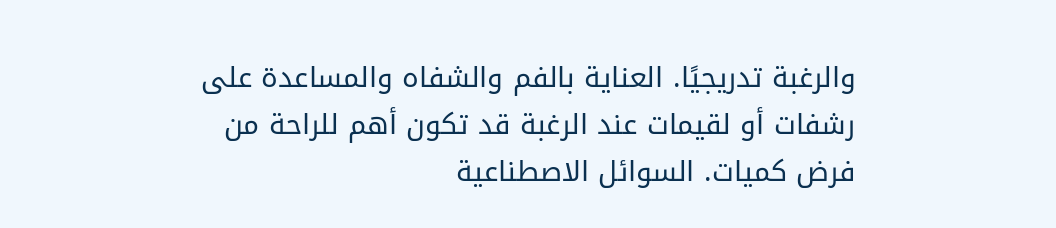والرغبة تدريجيًا. العناية بالفم والشفاه والمساعدة على رشفات أو لقيمات عند الرغبة قد تكون أهم للراحة من فرض كميات. السوائل الاصطناعية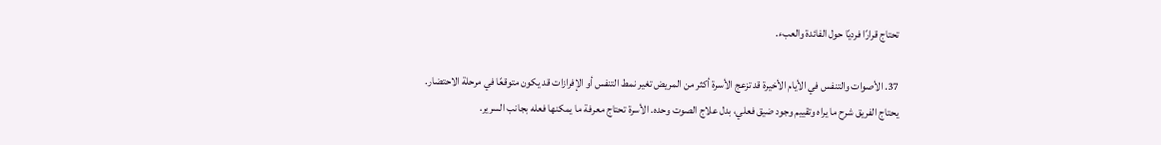تحتاج قرارًا فرديًا حول الفائدة والعبء.

37. الأصوات والتنفس في الأيام الأخيرة قد تزعج الأسرة أكثر من المريض تغير نمط التنفس أو الإفرازات قد يكون متوقعًا في مرحلة الاحتضار. يحتاج الفريق شرح ما يراه وتقييم وجود ضيق فعلي، بدل علاج الصوت وحده. الأسرة تحتاج معرفة ما يمكنها فعله بجانب السرير.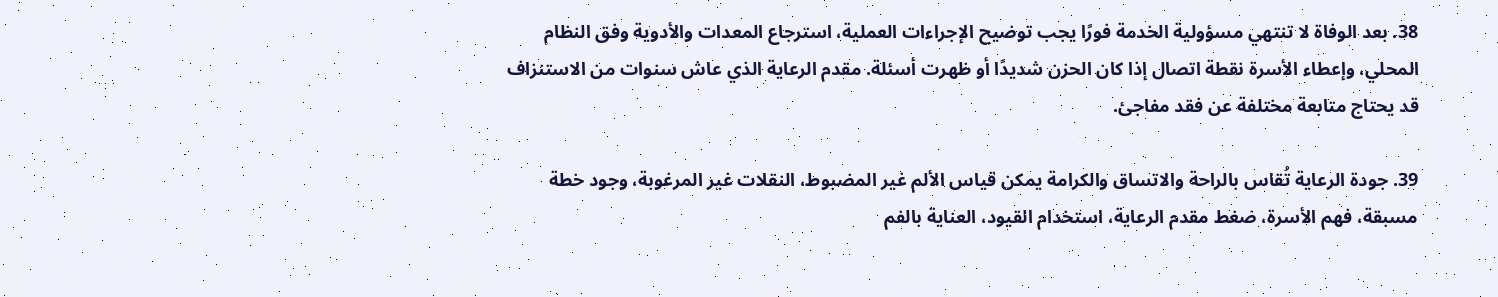38. بعد الوفاة لا تنتهي مسؤولية الخدمة فورًا يجب توضيح الإجراءات العملية، استرجاع المعدات والأدوية وفق النظام المحلي، وإعطاء الأسرة نقطة اتصال إذا كان الحزن شديدًا أو ظهرت أسئلة. مقدم الرعاية الذي عاش سنوات من الاستنزاف قد يحتاج متابعة مختلفة عن فقد مفاجئ.

39. جودة الرعاية تُقاس بالراحة والاتساق والكرامة يمكن قياس الألم غير المضبوط، النقلات غير المرغوبة، وجود خطة مسبقة، فهم الأسرة، ضغط مقدم الرعاية، استخدام القيود، العناية بالفم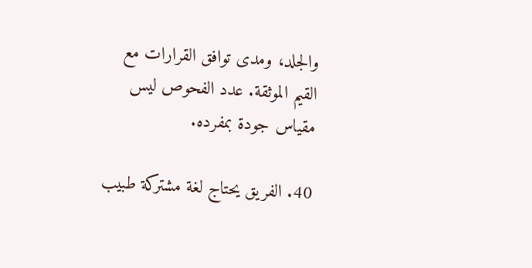والجلد، ومدى توافق القرارات مع القيم الموثقة. عدد الفحوص ليس مقياس جودة بمفرده.

40. الفريق يحتاج لغة مشتركة طبيب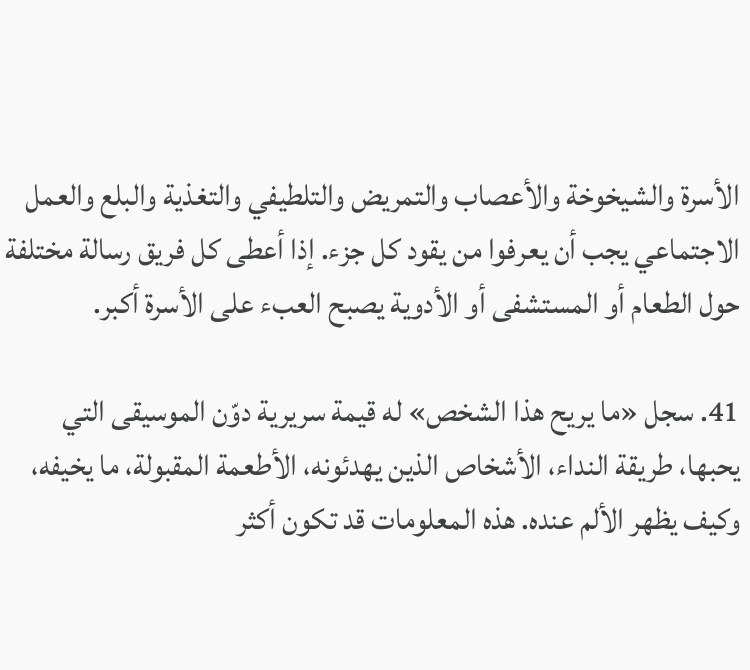الأسرة والشيخوخة والأعصاب والتمريض والتلطيفي والتغذية والبلع والعمل الاجتماعي يجب أن يعرفوا من يقود كل جزء. إذا أعطى كل فريق رسالة مختلفة حول الطعام أو المستشفى أو الأدوية يصبح العبء على الأسرة أكبر.

41. سجل «ما يريح هذا الشخص» له قيمة سريرية دوّن الموسيقى التي يحبها، طريقة النداء، الأشخاص الذين يهدئونه، الأطعمة المقبولة، ما يخيفه، وكيف يظهر الألم عنده. هذه المعلومات قد تكون أكثر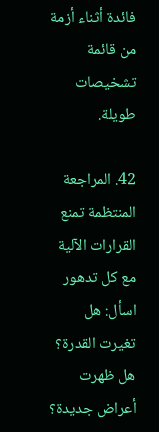فائدة أثناء أزمة من قائمة تشخيصات طويلة.

42. المراجعة المنتظمة تمنع القرارات الآلية مع كل تدهور اسأل: هل تغيرت القدرة؟ هل ظهرت أعراض جديدة؟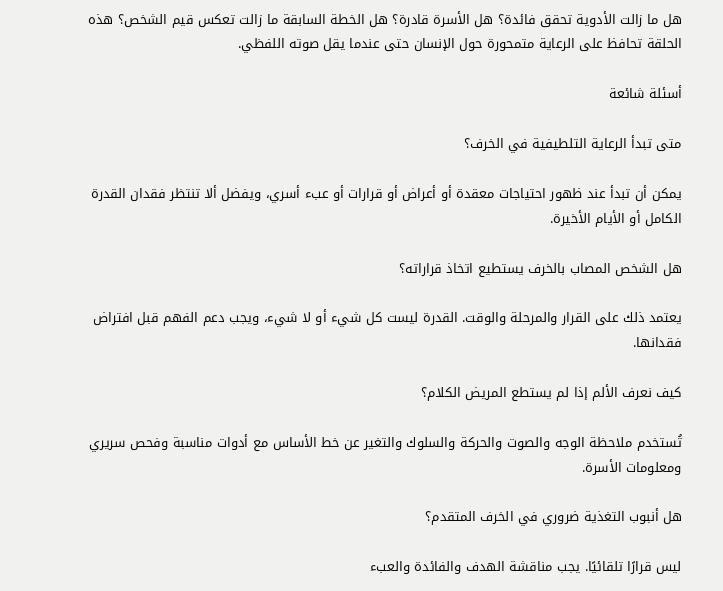هل ما زالت الأدوية تحقق فائدة؟ هل الأسرة قادرة؟ هل الخطة السابقة ما زالت تعكس قيم الشخص؟ هذه الحلقة تحافظ على الرعاية متمحورة حول الإنسان حتى عندما يقل صوته اللفظي.

أسئلة شائعة

متى تبدأ الرعاية التلطيفية في الخرف؟

يمكن أن تبدأ عند ظهور احتياجات معقدة أو أعراض أو قرارات أو عبء أسري، ويفضل ألا تنتظر فقدان القدرة الكامل أو الأيام الأخيرة.

هل الشخص المصاب بالخرف يستطيع اتخاذ قراراته؟

يعتمد ذلك على القرار والمرحلة والوقت. القدرة ليست كل شيء أو لا شيء، ويجب دعم الفهم قبل افتراض فقدانها.

كيف نعرف الألم إذا لم يستطع المريض الكلام؟

تُستخدم ملاحظة الوجه والصوت والحركة والسلوك والتغير عن خط الأساس مع أدوات مناسبة وفحص سريري ومعلومات الأسرة.

هل أنبوب التغذية ضروري في الخرف المتقدم؟

ليس قرارًا تلقائيًا. يجب مناقشة الهدف والفائدة والعبء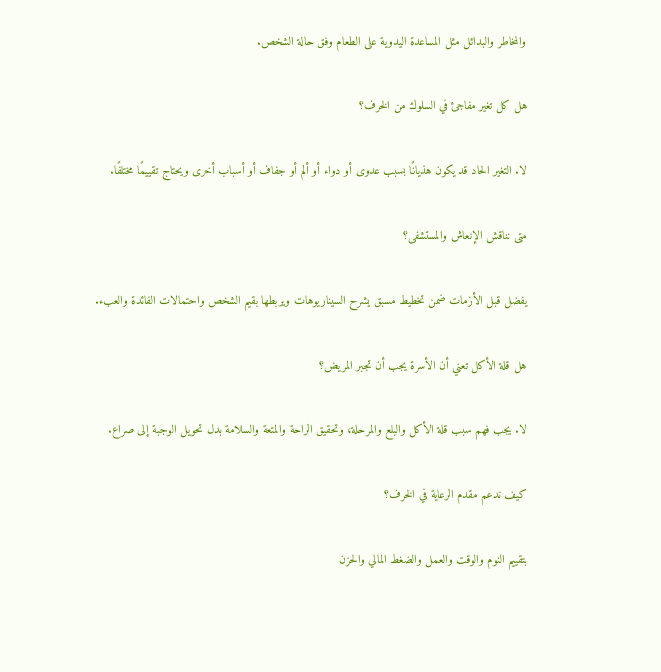والمخاطر والبدائل مثل المساعدة اليدوية على الطعام وفق حالة الشخص.

هل كل تغير مفاجئ في السلوك من الخرف؟

لا. التغير الحاد قد يكون هذيانًا بسبب عدوى أو دواء أو ألم أو جفاف أو أسباب أخرى ويحتاج تقييمًا مختلفًا.

متى نناقش الإنعاش والمستشفى؟

يفضل قبل الأزمات ضمن تخطيط مسبق يشرح السيناريوهات ويربطها بقيم الشخص واحتمالات الفائدة والعبء.

هل قلة الأكل تعني أن الأسرة يجب أن تجبر المريض؟

لا. يجب فهم سبب قلة الأكل والبلع والمرحلة، وتحقيق الراحة والمتعة والسلامة بدل تحويل الوجبة إلى صراع.

كيف ندعم مقدم الرعاية في الخرف؟

بتقييم النوم والوقت والعمل والضغط المالي والحزن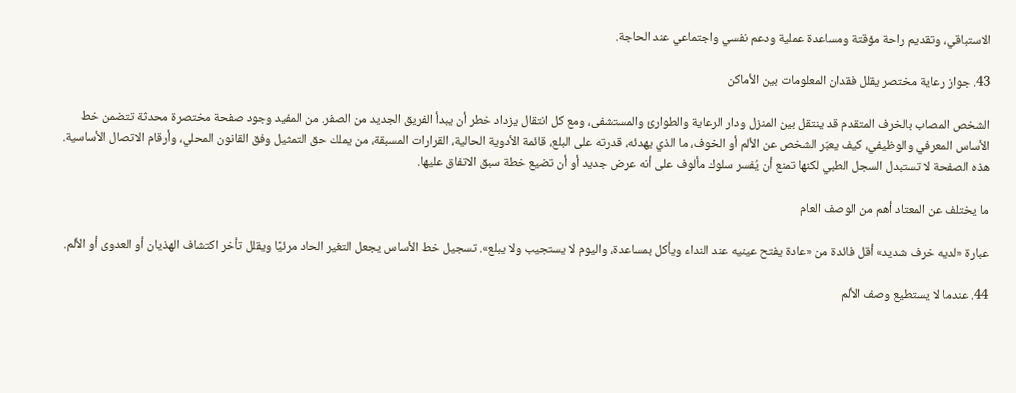الاستباقي، وتقديم راحة مؤقتة ومساعدة عملية ودعم نفسي واجتماعي عند الحاجة.

43. جواز رعاية مختصر يقلل فقدان المعلومات بين الأماكن

الشخص المصاب بالخرف المتقدم قد ينتقل بين المنزل ودار الرعاية والطوارئ والمستشفى، ومع كل انتقال يزداد خطر أن يبدأ الفريق الجديد من الصفر. من المفيد وجود صفحة مختصرة محدثة تتضمن خط الأساس المعرفي والوظيفي، كيف يعبّر الشخص عن الألم أو الخوف، ما الذي يهدئه، قدرته على البلع، قائمة الأدوية الحالية، القرارات المسبقة، من يملك حق التمثيل وفق القانون المحلي، وأرقام الاتصال الأساسية. هذه الصفحة لا تستبدل السجل الطبي لكنها تمنع أن يُفسر سلوك مألوف على أنه عرض جديد أو أن تضيع خطة سبق الاتفاق عليها.

ما يختلف عن المعتاد أهم من الوصف العام

عبارة «لديه خرف شديد» أقل فائدة من «عادة يفتح عينيه عند النداء ويأكل بمساعدة، واليوم لا يستجيب ولا يبلع». تسجيل خط الأساس يجعل التغير الحاد مرئيًا ويقلل تأخر اكتشاف الهذيان أو العدوى أو الألم.

44. عندما لا يستطيع وصف الألم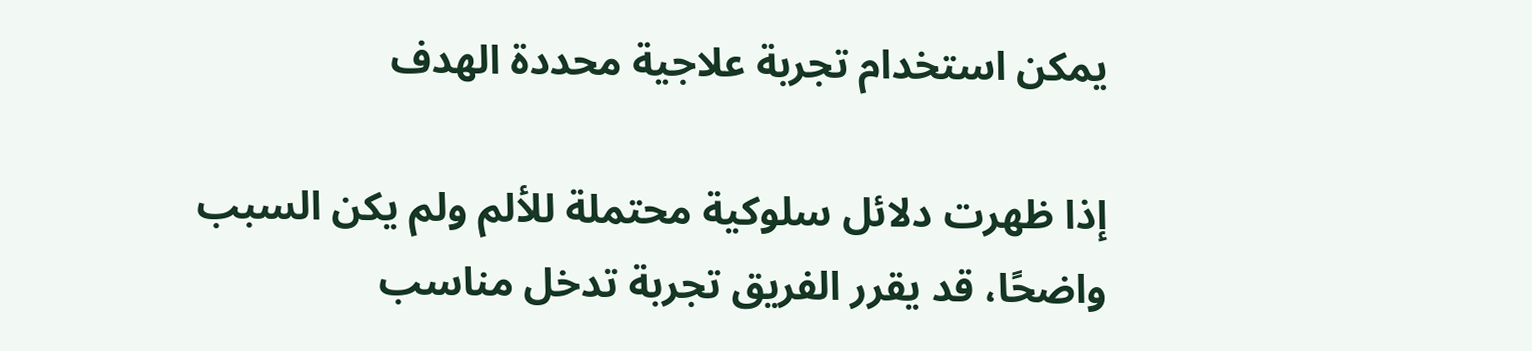يمكن استخدام تجربة علاجية محددة الهدف

إذا ظهرت دلائل سلوكية محتملة للألم ولم يكن السبب واضحًا، قد يقرر الفريق تجربة تدخل مناسب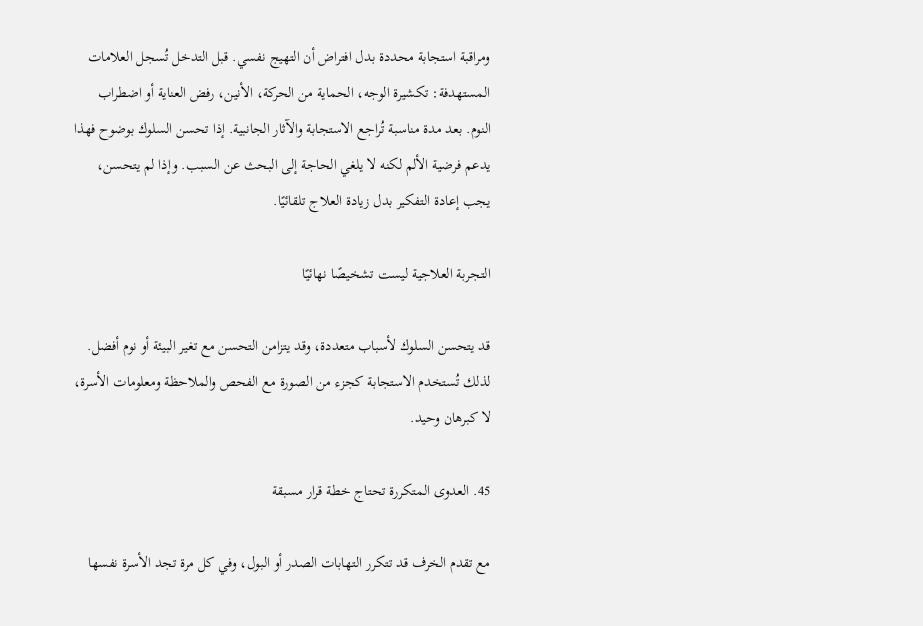ومراقبة استجابة محددة بدل افتراض أن التهيج نفسي. قبل التدخل تُسجل العلامات المستهدفة: تكشيرة الوجه، الحماية من الحركة، الأنين، رفض العناية أو اضطراب النوم. بعد مدة مناسبة تُراجع الاستجابة والآثار الجانبية. إذا تحسن السلوك بوضوح فهذا يدعم فرضية الألم لكنه لا يلغي الحاجة إلى البحث عن السبب. وإذا لم يتحسن، يجب إعادة التفكير بدل زيادة العلاج تلقائيًا.

التجربة العلاجية ليست تشخيصًا نهائيًا

قد يتحسن السلوك لأسباب متعددة، وقد يتزامن التحسن مع تغير البيئة أو نوم أفضل. لذلك تُستخدم الاستجابة كجزء من الصورة مع الفحص والملاحظة ومعلومات الأسرة، لا كبرهان وحيد.

45. العدوى المتكررة تحتاج خطة قرار مسبقة

مع تقدم الخرف قد تتكرر التهابات الصدر أو البول، وفي كل مرة تجد الأسرة نفسها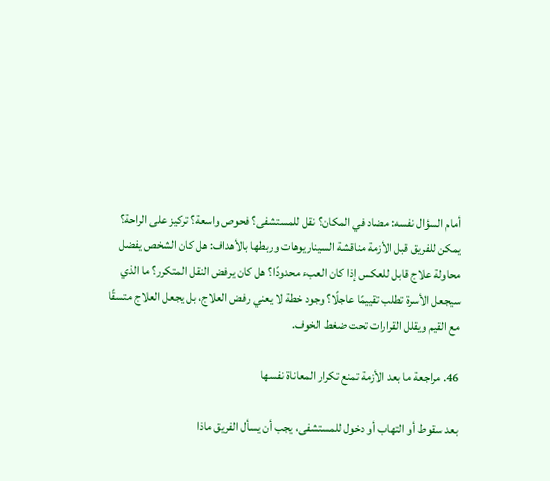أمام السؤال نفسه: مضاد في المكان؟ نقل للمستشفى؟ فحوص واسعة؟ تركيز على الراحة؟ يمكن للفريق قبل الأزمة مناقشة السيناريوهات وربطها بالأهداف: هل كان الشخص يفضل محاولة علاج قابل للعكس إذا كان العبء محدودًا؟ هل كان يرفض النقل المتكرر؟ ما الذي سيجعل الأسرة تطلب تقييمًا عاجلًا؟ وجود خطة لا يعني رفض العلاج، بل يجعل العلاج متسقًا مع القيم ويقلل القرارات تحت ضغط الخوف.

46. مراجعة ما بعد الأزمة تمنع تكرار المعاناة نفسها

بعد سقوط أو التهاب أو دخول للمستشفى، يجب أن يسأل الفريق ماذا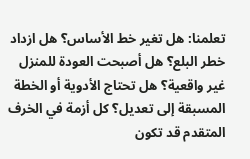تعلمنا: هل تغير خط الأساس؟ هل ازداد خطر البلع؟ هل أصبحت العودة للمنزل غير واقعية؟ هل تحتاج الأدوية أو الخطة المسبقة إلى تعديل؟ كل أزمة في الخرف المتقدم قد تكون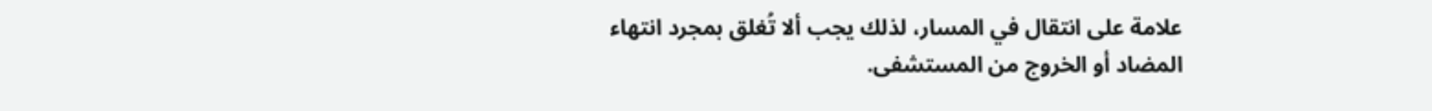علامة على انتقال في المسار، لذلك يجب ألا تُغلق بمجرد انتهاء المضاد أو الخروج من المستشفى.